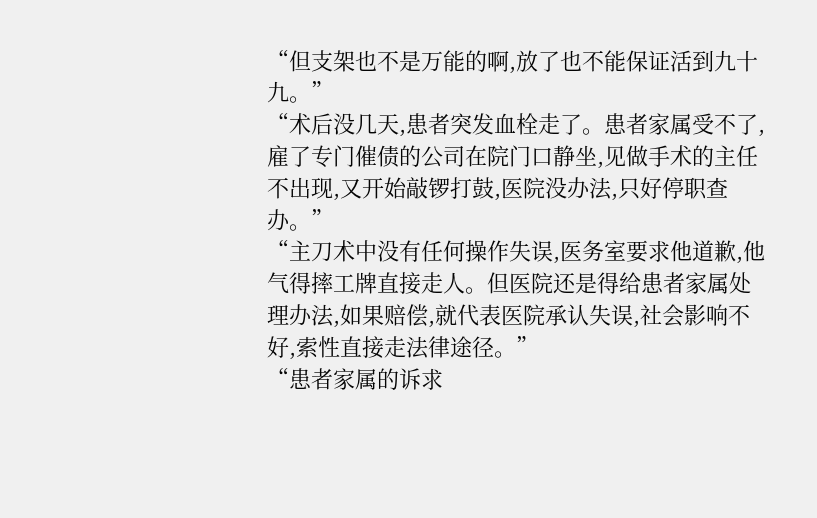“但支架也不是万能的啊,放了也不能保证活到九十九。”
“术后没几天,患者突发血栓走了。患者家属受不了,雇了专门催债的公司在院门口静坐,见做手术的主任不出现,又开始敲锣打鼓,医院没办法,只好停职查办。”
“主刀术中没有任何操作失误,医务室要求他道歉,他气得摔工牌直接走人。但医院还是得给患者家属处理办法,如果赔偿,就代表医院承认失误,社会影响不好,索性直接走法律途径。”
“患者家属的诉求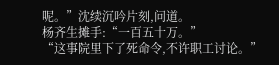呢。”沈续沉吟片刻,问道。
杨齐生摊手:“一百五十万。”
“这事院里下了死命令,不许职工讨论。”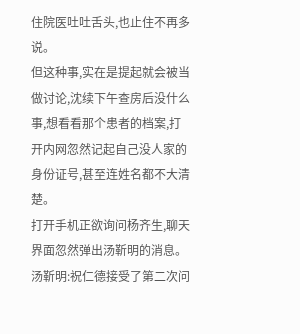住院医吐吐舌头,也止住不再多说。
但这种事,实在是提起就会被当做讨论,沈续下午查房后没什么事,想看看那个患者的档案,打开内网忽然记起自己没人家的身份证号,甚至连姓名都不大清楚。
打开手机正欲询问杨齐生,聊天界面忽然弹出汤靳明的消息。
汤靳明:祝仁德接受了第二次问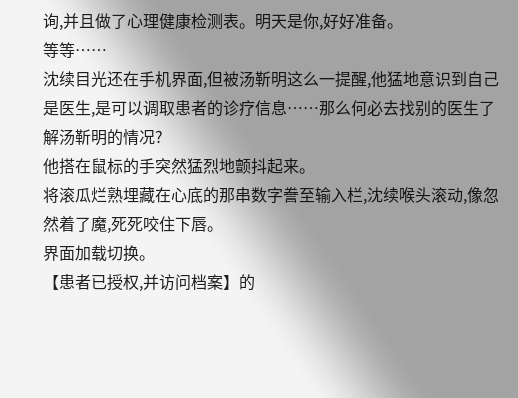询,并且做了心理健康检测表。明天是你,好好准备。
等等……
沈续目光还在手机界面,但被汤靳明这么一提醒,他猛地意识到自己是医生,是可以调取患者的诊疗信息……那么何必去找别的医生了解汤靳明的情况?
他搭在鼠标的手突然猛烈地颤抖起来。
将滚瓜烂熟埋藏在心底的那串数字誊至输入栏,沈续喉头滚动,像忽然着了魔,死死咬住下唇。
界面加载切换。
【患者已授权,并访问档案】的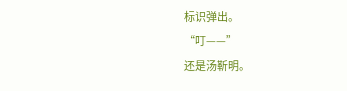标识弹出。
“叮——”
还是汤靳明。